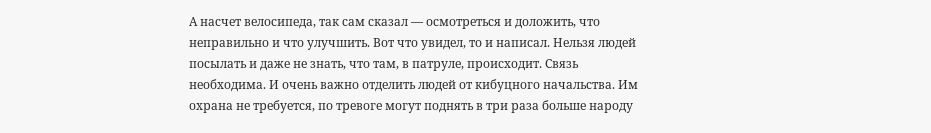А насчет велосипеда, так сам сказал — осмотреться и доложить, что неправильно и что улучшить. Вот что увидел, то и написал. Нельзя людей посылать и даже не знать, что там, в патруле, происходит. Связь необходима. И очень важно отделить людей от кибуцного начальства. Им охрана не требуется, по тревоге могут поднять в три раза больше народу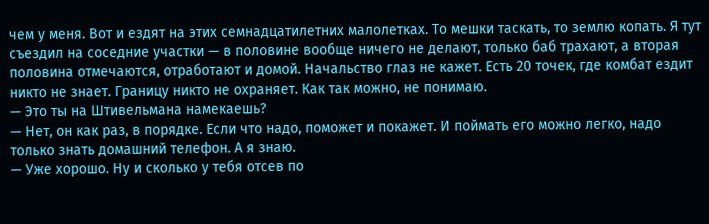чем у меня. Вот и ездят на этих семнадцатилетних малолетках. То мешки таскать, то землю копать. Я тут съездил на соседние участки — в половине вообще ничего не делают, только баб трахают, а вторая половина отмечаются, отработают и домой. Начальство глаз не кажет. Есть 20 точек, где комбат ездит никто не знает. Границу никто не охраняет. Как так можно, не понимаю.
— Это ты на Штивельмана намекаешь?
— Нет, он как раз, в порядке. Если что надо, поможет и покажет. И поймать его можно легко, надо только знать домашний телефон. А я знаю.
— Уже хорошо. Ну и сколько у тебя отсев по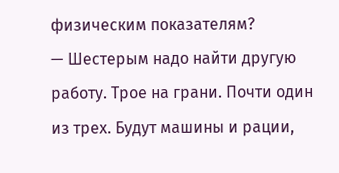физическим показателям?
— Шестерым надо найти другую работу. Трое на грани. Почти один из трех. Будут машины и рации,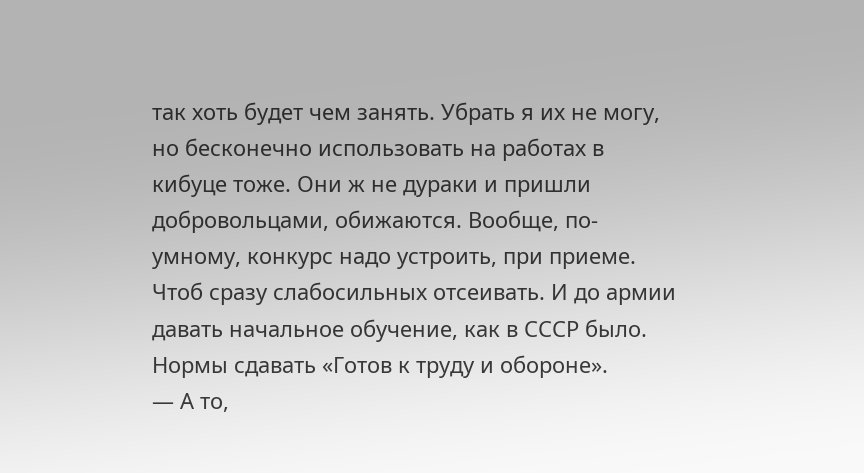так хоть будет чем занять. Убрать я их не могу, но бесконечно использовать на работах в кибуце тоже. Они ж не дураки и пришли добровольцами, обижаются. Вообще, по-умному, конкурс надо устроить, при приеме. Чтоб сразу слабосильных отсеивать. И до армии давать начальное обучение, как в СССР было. Нормы сдавать «Готов к труду и обороне».
— А то,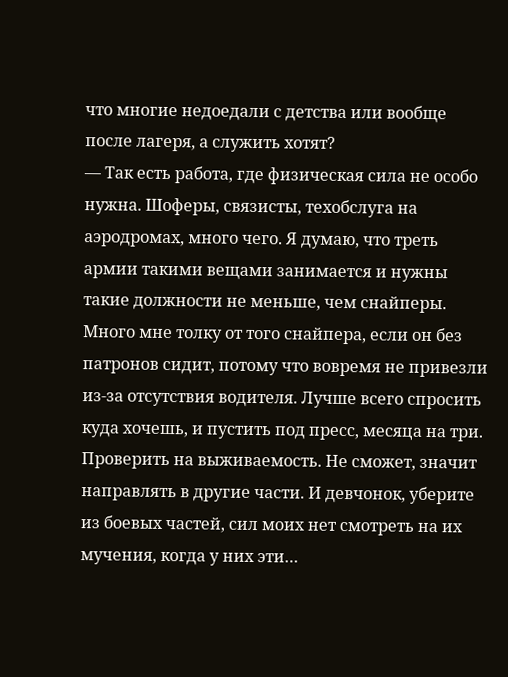что многие недоедали с детства или вообще после лагеря, а служить хотят?
— Так есть работа, где физическая сила не особо нужна. Шоферы, связисты, техобслуга на аэродромах, много чего. Я думаю, что треть армии такими вещами занимается и нужны такие должности не меньше, чем снайперы. Много мне толку от того снайпера, если он без патронов сидит, потому что вовремя не привезли из-за отсутствия водителя. Лучше всего спросить куда хочешь, и пустить под пресс, месяца на три. Проверить на выживаемость. Не сможет, значит направлять в другие части. И девчонок, уберите из боевых частей, сил моих нет смотреть на их мучения, когда у них эти…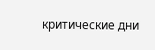критические дни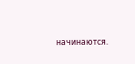начинаются.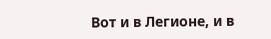Вот и в Легионе, и в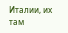Италии, их там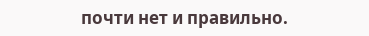почти нет и правильно.